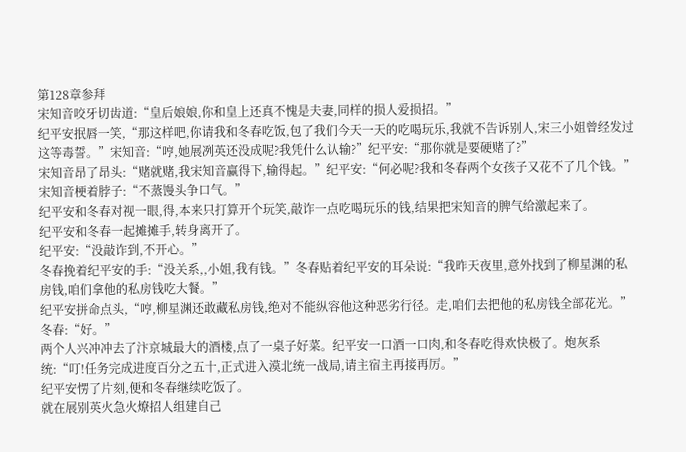第128章参拜
宋知音咬牙切齿道:“皇后娘娘,你和皇上还真不愧是夫妻,同样的损人爱损招。”
纪平安抿唇一笑,“那这样吧,你请我和冬春吃饭,包了我们今天一天的吃喝玩乐,我就不告诉别人,宋三小姐曾经发过这等毒誓。”宋知音:“哼,她展冽英还没成呢?我凭什么认输?”纪平安:“那你就是要硬赌了?”
宋知音昂了昂头:“赌就赌,我宋知音赢得下,输得起。”纪平安:“何必呢?我和冬春两个女孩子又花不了几个钱。”宋知音梗着脖子:“不蒸馒头争口气。”
纪平安和冬春对视一眼,得,本来只打算开个玩笑,敲诈一点吃喝玩乐的钱,结果把宋知音的脾气给激起来了。
纪平安和冬春一起摊摊手,转身离开了。
纪平安:“没敲诈到,不开心。”
冬春挽着纪平安的手:“没关系,,小姐,我有钱。”冬春贴着纪平安的耳朵说:“我昨天夜里,意外找到了柳星渊的私房钱,咱们拿他的私房钱吃大餐。”
纪平安拼命点头,“哼,柳星渊还敢藏私房钱,绝对不能纵容他这种恶劣行径。走,咱们去把他的私房钱全部花光。”冬春:“好。”
两个人兴冲冲去了汴京城最大的酒楼,点了一桌子好菜。纪平安一口酒一口肉,和冬春吃得欢快极了。炮灰系统:“叮!任务完成进度百分之五十,正式进入漠北统一战局,请主宿主再接再厉。”
纪平安愣了片刻,便和冬春继续吃饭了。
就在展别英火急火燎招人组建自己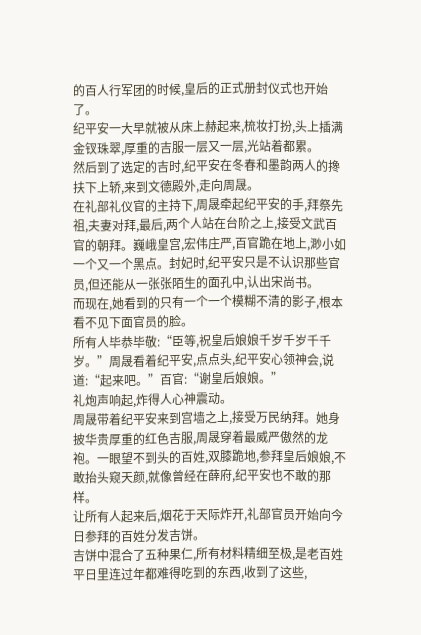的百人行军团的时候,皇后的正式册封仪式也开始了。
纪平安一大早就被从床上赫起来,梳妆打扮,头上插满金钗珠翠,厚重的吉服一层又一层,光站着都累。
然后到了选定的吉时,纪平安在冬春和墨韵两人的搀扶下上轿,来到文德殿外,走向周晟。
在礼部礼仪官的主持下,周晟牵起纪平安的手,拜祭先祖,夫妻对拜,最后,两个人站在台阶之上,接受文武百官的朝拜。巍峨皇宫,宏伟庄严,百官跪在地上,渺小如一个又一个黑点。封妃时,纪平安只是不认识那些官员,但还能从一张张陌生的面孔中,认出宋尚书。
而现在,她看到的只有一个一个模糊不清的影子,根本看不见下面官员的脸。
所有人毕恭毕敬:“臣等,祝皇后娘娘千岁千岁千千岁。”周晟看着纪平安,点点头,纪平安心领神会,说道:“起来吧。”百官:“谢皇后娘娘。”
礼炮声响起,炸得人心神震动。
周晟带着纪平安来到宫墙之上,接受万民纳拜。她身披华贵厚重的红色吉服,周晟穿着最威严傲然的龙袍。一眼望不到头的百姓,双膝跪地,参拜皇后娘娘,不敢抬头窥天颜,就像曾经在薛府,纪平安也不敢的那样。
让所有人起来后,烟花于天际炸开,礼部官员开始向今日参拜的百姓分发吉饼。
吉饼中混合了五种果仁,所有材料精细至极,是老百姓平日里连过年都难得吃到的东西,收到了这些,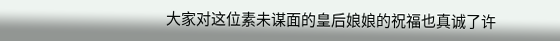大家对这位素未谋面的皇后娘娘的祝福也真诚了许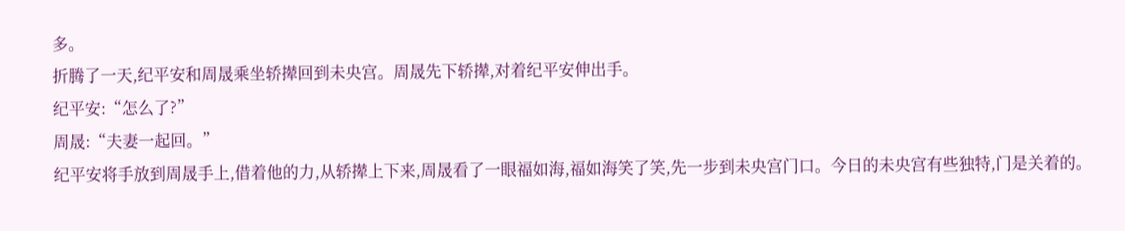多。
折腾了一天,纪平安和周晟乘坐轿撵回到未央宫。周晟先下轿撵,对着纪平安伸出手。
纪平安:“怎么了?”
周晟:“夫妻一起回。”
纪平安将手放到周晟手上,借着他的力,从轿撵上下来,周晟看了一眼福如海,福如海笑了笑,先一步到未央宫门口。今日的未央宫有些独特,门是关着的。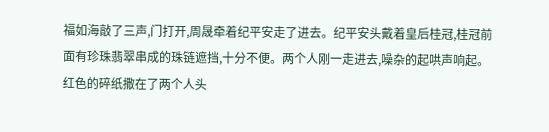福如海敲了三声,门打开,周晟牵着纪平安走了进去。纪平安头戴着皇后桂冠,桂冠前面有珍珠翡翠串成的珠链遮挡,十分不便。两个人刚一走进去,噪杂的起哄声响起。
红色的碎纸撒在了两个人头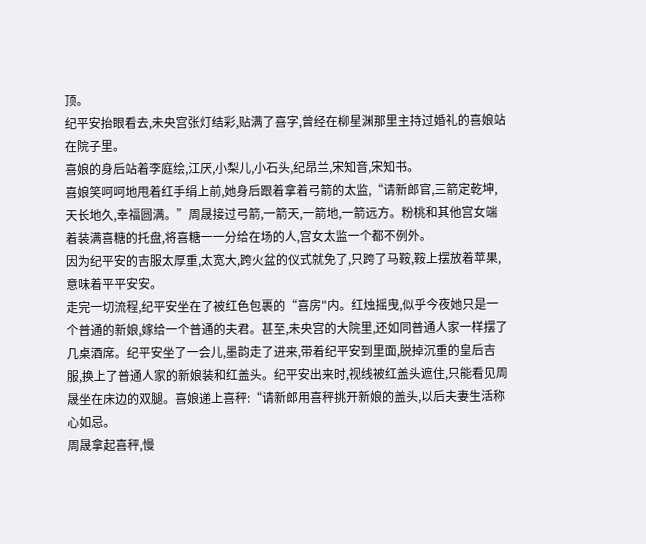顶。
纪平安抬眼看去,未央宫张灯结彩,贴满了喜字,曾经在柳星渊那里主持过婚礼的喜娘站在院子里。
喜娘的身后站着李庭绘,江厌,小梨儿,小石头,纪昂兰,宋知音,宋知书。
喜娘笑呵呵地甩着红手绢上前,她身后跟着拿着弓箭的太监,“请新郎官,三箭定乾坤,天长地久,幸福圆满。”周晟接过弓箭,一箭天,一箭地,一箭远方。粉桃和其他宫女端着装满喜糖的托盘,将喜糖一一分给在场的人,宫女太监一个都不例外。
因为纪平安的吉服太厚重,太宽大,跨火盆的仪式就免了,只跨了马鞍,鞍上摆放着苹果,意味着平平安安。
走完一切流程,纪平安坐在了被红色包裹的“喜房"内。红烛摇曳,似乎今夜她只是一个普通的新娘,嫁给一个普通的夫君。甚至,未央宫的大院里,还如同普通人家一样摆了几桌酒席。纪平安坐了一会儿,墨韵走了进来,带着纪平安到里面,脱掉沉重的皇后吉服,换上了普通人家的新娘装和红盖头。纪平安出来时,视线被红盖头遮住,只能看见周晟坐在床边的双腿。喜娘递上喜秤:“请新郎用喜秤挑开新娘的盖头,以后夫妻生活称心如忌。
周晟拿起喜秤,慢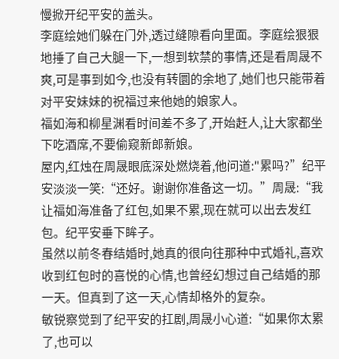慢掀开纪平安的盖头。
李庭绘她们躲在门外,透过缝隙看向里面。李庭绘狠狠地捶了自己大腿一下,一想到软禁的事情,还是看周晟不爽,可是事到如今,也没有转圜的余地了,她们也只能带着对平安妹妹的祝福过来他她的娘家人。
福如海和柳星渊看时间差不多了,开始赶人,让大家都坐下吃酒席,不要偷窥新郎新娘。
屋内,红烛在周晟眼底深处燃烧着,他问道:"累吗?”纪平安淡淡一笑:“还好。谢谢你准备这一切。”周晟:“我让福如海准备了红包,如果不累,现在就可以出去发红包。纪平安垂下眸子。
虽然以前冬春结婚时,她真的很向往那种中式婚礼,喜欢收到红包时的喜悦的心情,也曾经幻想过自己结婚的那一天。但真到了这一天,心情却格外的复杂。
敏锐察觉到了纪平安的扛剧,周晟小心道:“如果你太累了,也可以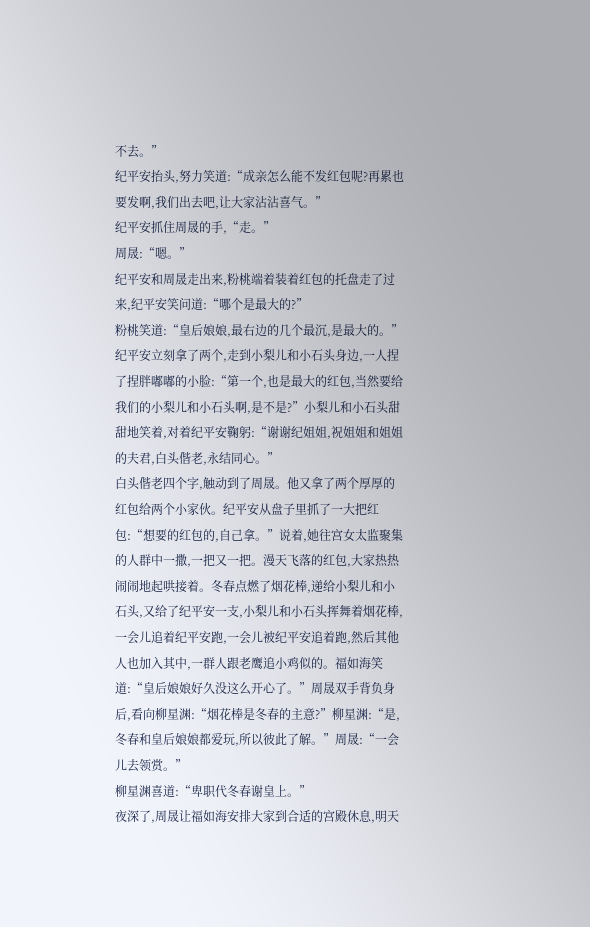不去。”
纪平安抬头,努力笑道:“成亲怎么能不发红包呢?再累也要发啊,我们出去吧,让大家沾沾喜气。”
纪平安抓住周晟的手,“走。”
周晟:“嗯。”
纪平安和周晟走出来,粉桃端着装着红包的托盘走了过来,纪平安笑问道:“哪个是最大的?”
粉桃笑道:“皇后娘娘,最右边的几个最沉,是最大的。”纪平安立刻拿了两个,走到小梨儿和小石头身边,一人捏了捏胖嘟嘟的小脸:“第一个,也是最大的红包,当然要给我们的小梨儿和小石头啊,是不是?”小梨儿和小石头甜甜地笑着,对着纪平安鞠躬:“谢谢纪姐姐,祝姐姐和姐姐的夫君,白头偕老,永结同心。”
白头偕老四个字,触动到了周晟。他又拿了两个厚厚的红包给两个小家伙。纪平安从盘子里抓了一大把红包:“想要的红包的,自己拿。”说着,她往宫女太监聚集的人群中一撒,一把又一把。漫天飞落的红包,大家热热闹闹地起哄接着。冬春点燃了烟花棒,递给小梨儿和小石头,又给了纪平安一支,小梨儿和小石头挥舞着烟花棒,一会儿追着纪平安跑,一会儿被纪平安追着跑,然后其他人也加入其中,一群人跟老鹰追小鸡似的。福如海笑道:“皇后娘娘好久没这么开心了。”周晟双手背负身后,看向柳星渊:“烟花棒是冬春的主意?”柳星渊:“是,冬春和皇后娘娘都爱玩,所以彼此了解。”周晟:“一会儿去领赏。”
柳星渊喜道:“卑职代冬春谢皇上。”
夜深了,周晟让福如海安排大家到合适的宫殿休息,明天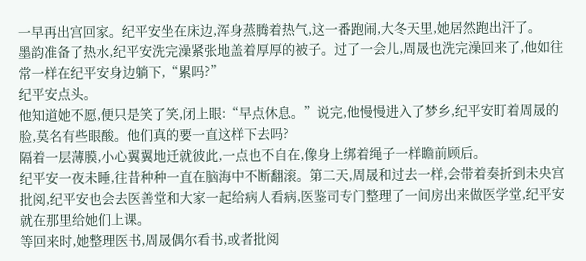一早再出宫回家。纪平安坐在床边,浑身蒸腾着热气,这一番跑闹,大冬天里,她居然跑出汗了。
墨韵准备了热水,纪平安洗完澡紧张地盖着厚厚的被子。过了一会儿,周晟也洗完澡回来了,他如往常一样在纪平安身边躺下,“累吗?”
纪平安点头。
他知道她不愿,便只是笑了笑,闭上眼:“早点休息。”说完,他慢慢进入了梦乡,纪平安盯着周晟的脸,莫名有些眼酸。他们真的要一直这样下去吗?
隔着一层薄膜,小心翼翼地迁就彼此,一点也不自在,像身上绑着绳子一样瞻前顾后。
纪平安一夜未睡,往昔种种一直在脑海中不断翻滚。第二天,周晟和过去一样,会带着奏折到未央宫批阅,纪平安也会去医善堂和大家一起给病人看病,医鉴司专门整理了一间房出来做医学堂,纪平安就在那里给她们上课。
等回来时,她整理医书,周晟偶尔看书,或者批阅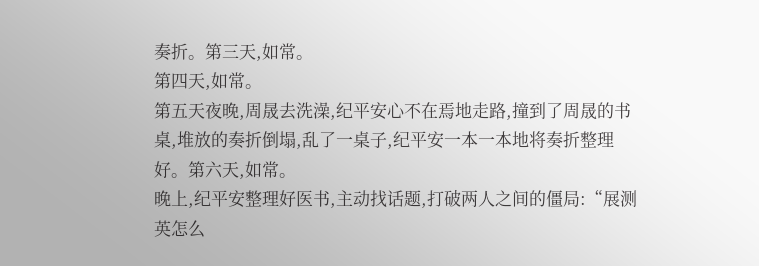奏折。第三天,如常。
第四天,如常。
第五天夜晚,周晟去洗澡,纪平安心不在焉地走路,撞到了周晟的书桌,堆放的奏折倒塌,乱了一桌子,纪平安一本一本地将奏折整理好。第六天,如常。
晚上,纪平安整理好医书,主动找话题,打破两人之间的僵局:“展测英怎么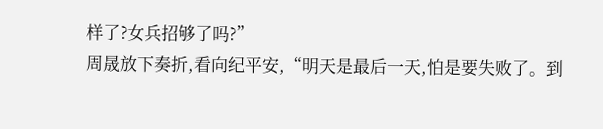样了?女兵招够了吗?”
周晟放下奏折,看向纪平安,“明天是最后一天,怕是要失败了。到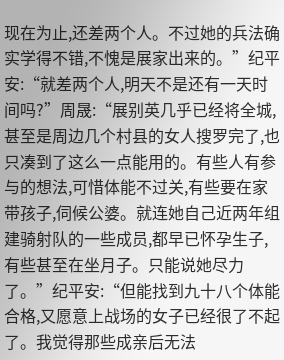现在为止,还差两个人。不过她的兵法确实学得不错,不愧是展家出来的。”纪平安:“就差两个人,明天不是还有一天时间吗?”周晟:“展别英几乎已经将全城,甚至是周边几个村县的女人搜罗完了,也只凑到了这么一点能用的。有些人有参与的想法,可惜体能不过关,有些要在家带孩子,伺候公婆。就连她自己近两年组建骑射队的一些成员,都早已怀孕生子,有些甚至在坐月子。只能说她尽力了。”纪平安:“但能找到九十八个体能合格,又愿意上战场的女子已经很了不起了。我觉得那些成亲后无法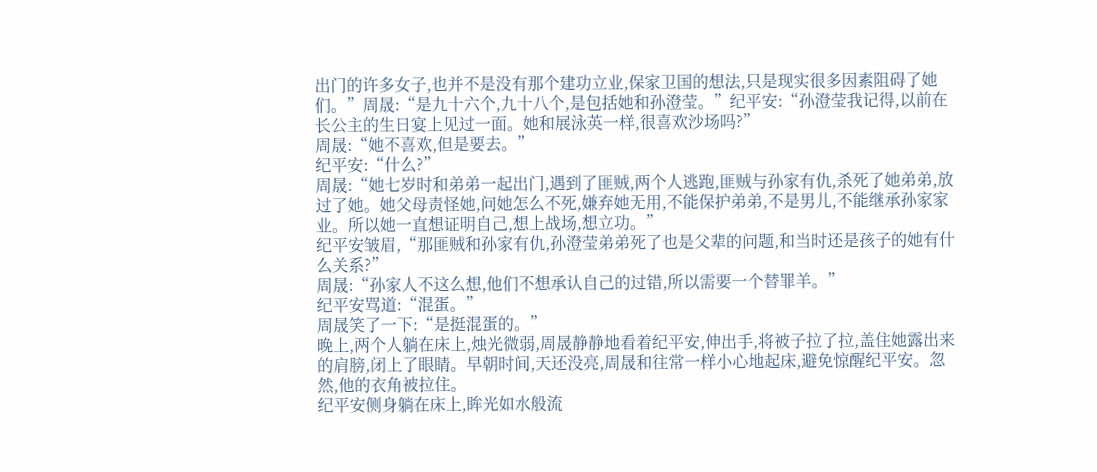出门的许多女子,也并不是没有那个建功立业,保家卫国的想法,只是现实很多因素阻碍了她们。”周晟:“是九十六个,九十八个,是包括她和孙澄莹。”纪平安:“孙澄莹我记得,以前在长公主的生日宴上见过一面。她和展泳英一样,很喜欢沙场吗?”
周晟:“她不喜欢,但是要去。”
纪平安:“什么?”
周晟:“她七岁时和弟弟一起出门,遇到了匪贼,两个人逃跑,匪贼与孙家有仇,杀死了她弟弟,放过了她。她父母责怪她,问她怎么不死,嫌弃她无用,不能保护弟弟,不是男儿,不能继承孙家家业。所以她一直想证明自己,想上战场,想立功。”
纪平安皱眉,“那匪贼和孙家有仇,孙澄莹弟弟死了也是父辈的问题,和当时还是孩子的她有什么关系?”
周晟:“孙家人不这么想,他们不想承认自己的过错,所以需要一个替罪羊。”
纪平安骂道:“混蛋。”
周晟笑了一下:“是挺混蛋的。”
晚上,两个人躺在床上,烛光微弱,周晟静静地看着纪平安,伸出手,将被子拉了拉,盖住她露出来的肩膀,闭上了眼睛。早朝时间,天还没亮,周晟和往常一样小心地起床,避免惊醒纪平安。忽然,他的衣角被拉住。
纪平安侧身躺在床上,眸光如水般流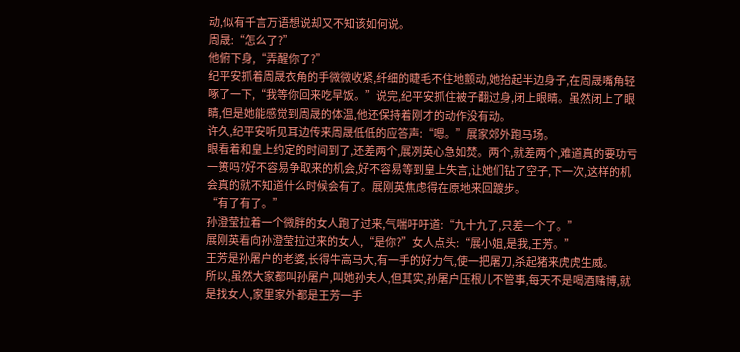动,似有千言万语想说却又不知该如何说。
周晟:“怎么了?”
他俯下身,“弄醒你了?”
纪平安抓着周晟衣角的手微微收紧,纤细的睫毛不住地颤动,她抬起半边身子,在周晟嘴角轻啄了一下,“我等你回来吃早饭。”说完,纪平安抓住被子翻过身,闭上眼睛。虽然闭上了眼睛,但是她能感觉到周晟的体温,他还保持着刚才的动作没有动。
许久,纪平安听见耳边传来周晟低低的应答声:“嗯。”展家郊外跑马场。
眼看着和皇上约定的时间到了,还差两个,展冽英心急如焚。两个,就差两个,难道真的要功亏一篑吗?好不容易争取来的机会,好不容易等到皇上失言,让她们钻了空子,下一次,这样的机会真的就不知道什么时候会有了。展刚英焦虑得在原地来回踱步。
“有了有了。”
孙澄莹拉着一个微胖的女人跑了过来,气喘吁吁道:“九十九了,只差一个了。”
展刚英看向孙澄莹拉过来的女人,“是你?”女人点头:“展小姐,是我,王芳。”
王芳是孙屠户的老婆,长得牛高马大,有一手的好力气,使一把屠刀,杀起猪来虎虎生威。
所以,虽然大家都叫孙屠户,叫她孙夫人,但其实,孙屠户压根儿不管事,每天不是喝酒赌博,就是找女人,家里家外都是王芳一手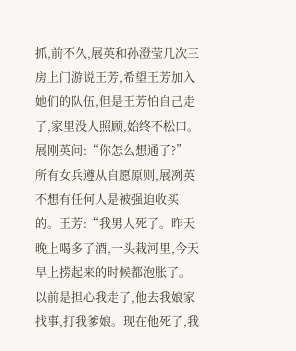抓,前不久,展英和孙澄莹几次三房上门游说王芳,希望王芳加入她们的队伍,但是王芳怕自己走了,家里没人照顾,始终不松口。
展刚英问:“你怎么想通了?”
所有女兵遵从自愿原则,展冽英不想有任何人是被强迫收买的。王芳:“我男人死了。昨天晚上喝多了酒,一头栽河里,今天早上捞起来的时候都泡胀了。以前是担心我走了,他去我娘家找事,打我爹娘。现在他死了,我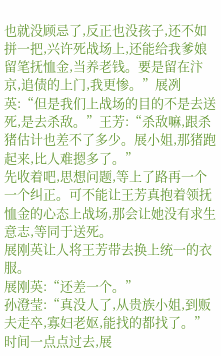也就没顾忌了,反正也没孩子,还不如拼一把,兴许死战场上,还能给我爹娘留笔抚恤金,当养老钱。要是留在汴京,追债的上门,我更惨。”展冽英:“但是我们上战场的目的不是去送死,是去杀敌。”王芳:“杀敌嘛,跟杀猪估计也差不了多少。展小姐,那猪跑起来,比人难摁多了。”
先收着吧,思想问题,等上了路再一个一个纠正。可不能让王芳真抱着领抚恤金的心态上战场,那会让她没有求生意志,等同于送死。
展刚英让人将王芳带去换上统一的衣服。
展刚英:“还差一个。”
孙澄莹:“真没人了,从贵族小姐,到贩夫走卒,寡妇老妪,能找的都找了。”
时间一点点过去,展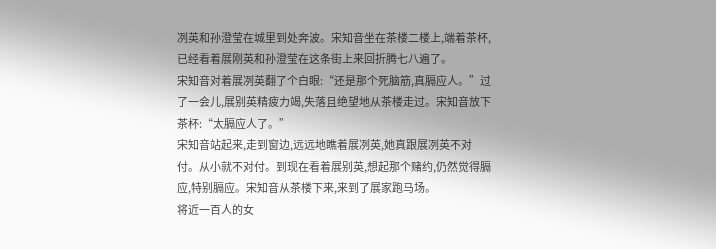冽英和孙澄莹在城里到处奔波。宋知音坐在茶楼二楼上,端着茶杯,已经看着展刚英和孙澄莹在这条街上来回折腾七八遍了。
宋知音对着展冽英翻了个白眼:“还是那个死脑筋,真膈应人。”过了一会儿,展别英精疲力竭,失落且绝望地从茶楼走过。宋知音放下茶杯:“太膈应人了。”
宋知音站起来,走到窗边,远远地瞧着展冽英,她真跟展冽英不对付。从小就不对付。到现在看着展别英,想起那个赌约,仍然觉得膈应,特别膈应。宋知音从茶楼下来,来到了展家跑马场。
将近一百人的女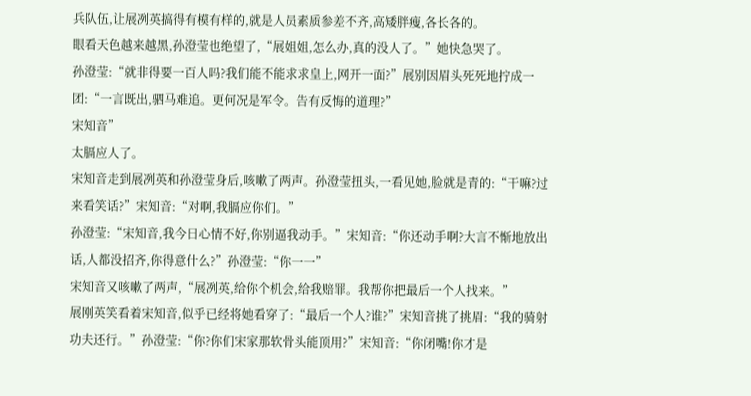兵队伍,让展冽英搞得有模有样的,就是人员素质参差不齐,高矮胖瘦,各长各的。
眼看天色越来越黑,孙澄莹也绝望了,“展姐姐,怎么办,真的没人了。”她快急哭了。
孙澄莹:“就非得要一百人吗?我们能不能求求皇上,网开一面?”展别因眉头死死地拧成一团:“一言既出,驷马难追。更何况是军令。告有反悔的道理?”
宋知音”
太膈应人了。
宋知音走到展冽英和孙澄莹身后,咳嗽了两声。孙澄莹扭头,一看见她,脸就是青的:“干嘛?过来看笑话?”宋知音:“对啊,我膈应你们。”
孙澄莹:“宋知音,我今日心情不好,你别逼我动手。”宋知音:“你还动手啊?大言不惭地放出话,人都没招齐,你得意什么?”孙澄莹:“你一一”
宋知音又咳嗽了两声,“展冽英,给你个机会,给我赔罪。我帮你把最后一个人找来。”
展刚英笑看着宋知音,似乎已经将她看穿了:“最后一个人?谁?”宋知音挑了挑眉:“我的骑射功夫还行。”孙澄莹:“你?你们宋家那软骨头能顶用?”宋知音:“你闭嘴!你才是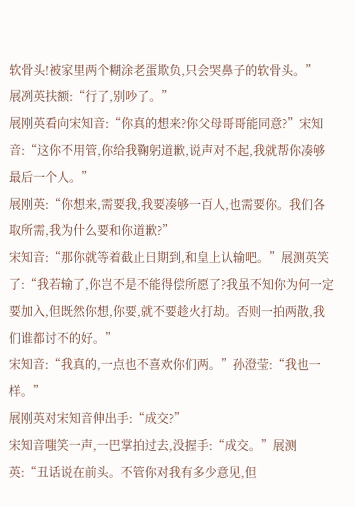软骨头!被家里两个糊涂老蛋欺负,只会哭鼻子的软骨头。”
展冽英扶额:“行了,别吵了。”
展刚英看向宋知音:“你真的想来?你父母哥哥能同意?”宋知音:“这你不用管,你给我鞠躬道歉,说声对不起,我就帮你凑够最后一个人。”
展刚英:“你想来,需要我,我要凑够一百人,也需要你。我们各取所需,我为什么要和你道歉?”
宋知音:“那你就等着截止日期到,和皇上认输吧。”展测英笑了:“我若输了,你岂不是不能得偿所愿了?我虽不知你为何一定要加入,但既然你想,你要,就不要趁火打劫。否则一拍两散,我们谁都讨不的好。”
宋知音:“我真的,一点也不喜欢你们两。”孙澄莹:“我也一样。”
展刚英对宋知音伸出手:“成交?”
宋知音嗤笑一声,一巴掌拍过去,没握手:“成交。”展测英:“丑话说在前头。不管你对我有多少意见,但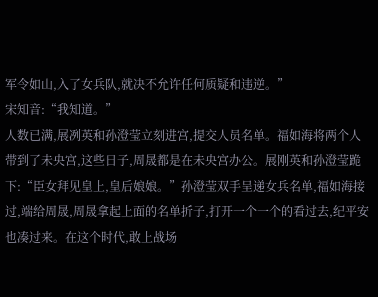军令如山,入了女兵队,就决不允许任何质疑和违逆。”
宋知音:“我知道。”
人数已满,展冽英和孙澄莹立刻进宫,提交人员名单。福如海将两个人带到了未央宫,这些日子,周晟都是在未央宫办公。展刚英和孙澄莹跪下:“臣女拜见皇上,皇后娘娘。”孙澄莹双手呈递女兵名单,福如海接过,端给周晟,周晟拿起上面的名单折子,打开一个一个的看过去,纪平安也凑过来。在这个时代,敢上战场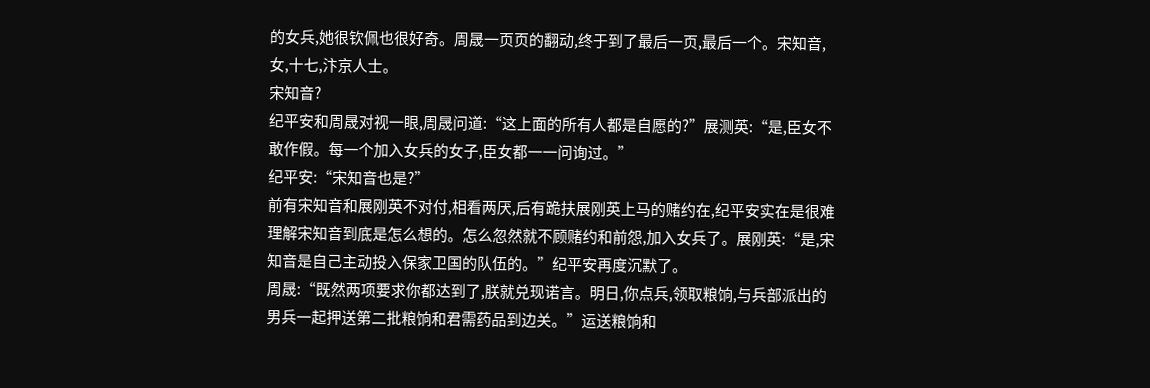的女兵,她很钦佩也很好奇。周晟一页页的翻动,终于到了最后一页,最后一个。宋知音,女,十七,汴京人士。
宋知音?
纪平安和周晟对视一眼,周晟问道:“这上面的所有人都是自愿的?”展测英:“是,臣女不敢作假。每一个加入女兵的女子,臣女都一一问询过。”
纪平安:“宋知音也是?”
前有宋知音和展刚英不对付,相看两厌,后有跪扶展刚英上马的赌约在,纪平安实在是很难理解宋知音到底是怎么想的。怎么忽然就不顾赌约和前怨,加入女兵了。展刚英:“是,宋知音是自己主动投入保家卫国的队伍的。”纪平安再度沉默了。
周晟:“既然两项要求你都达到了,朕就兑现诺言。明日,你点兵,领取粮饷,与兵部派出的男兵一起押送第二批粮饷和君需药品到边关。”运送粮饷和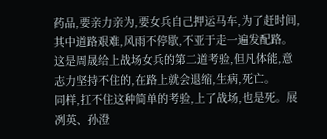药品,要亲力亲为,要女兵自己押运马车,为了赶时间,其中道路艰难,风雨不停歇,不亚于走一遍发配路。这是周晟给上战场女兵的第二道考验,但凡体能,意志力坚持不住的,在路上就会退缩,生病,死亡。
同样,扛不住这种简单的考验,上了战场,也是死。展冽英、孙澄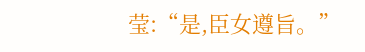莹:“是,臣女遵旨。”